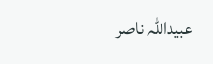عبیداللّٰہ ناصر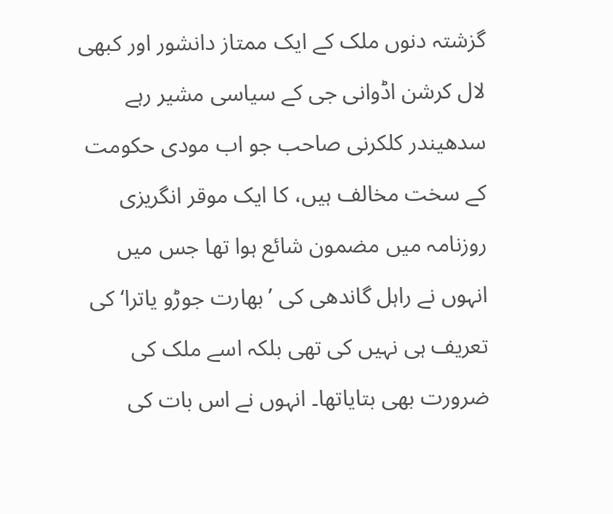گزشتہ دنوں ملک کے ایک ممتاز دانشور اور کبھی لال کرشن اڈوانی جی کے سیاسی مشیر رہے سدھیندر کلکرنی صاحب جو اب مودی حکومت کے سخت مخالف ہیں، کا ایک موقر انگریزی روزنامہ میں مضمون شائع ہوا تھا جس میں انہوں نے راہل گاندھی کی ’بھارت جوڑو یاترا‘ کی تعریف ہی نہیں کی تھی بلکہ اسے ملک کی ضرورت بھی بتایاتھا۔ انہوں نے اس بات کی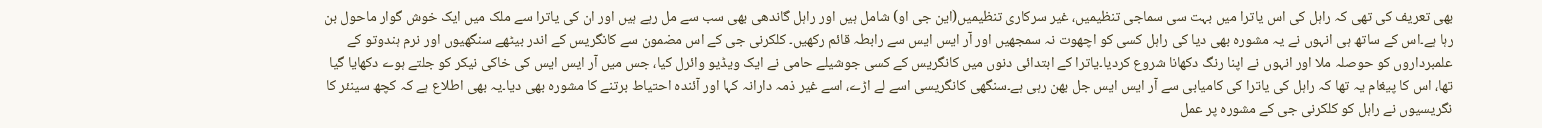بھی تعریف کی تھی کہ راہل کی اس یاترا میں بہت سی سماجی تنظیمیں، غیر سرکاری تنظیمیں(این جی او) شامل ہیں اور راہل گاندھی بھی سب سے مل رہے ہیں اور ان کی یاترا سے ملک میں ایک خوش گوار ماحول بن رہا ہے۔اس کے ساتھ ہی انہوں نے یہ مشورہ بھی دیا کی راہل کسی کو اچھوت نہ سمجھیں اور آر ایس ایس سے رابطہ قائم رکھیں۔ کلکرنی جی کے اس مضمون سے کانگریس کے اندر بیٹھے سنگھیوں اور نرم ہندوتو کے علمبرداروں کو حوصلہ ملا اور انہوں نے اپنا رنگ دکھانا شروع کردیا۔یاترا کے ابتدائی دنوں میں کانگریس کے کسی جوشیلے حامی نے ایک ویڈیو وائرل کیا، جس میں آر ایس ایس کی خاکی نیکر کو جلتے ہوے دکھایا گیا تھا، اس کا پیغام یہ تھا کہ راہل کی یاترا کی کامیابی سے آر ایس ایس جل بھن رہی ہے۔سنگھی کانگریسی اسے لے اڑے، اسے غیر ذمہ دارانہ کہا اور آئندہ احتیاط برتنے کا مشورہ بھی دیا۔یہ بھی اطلاع ہے کہ کچھ سینئر کا نگریسیوں نے راہل کو کلکرنی جی کے مشورہ پر عمل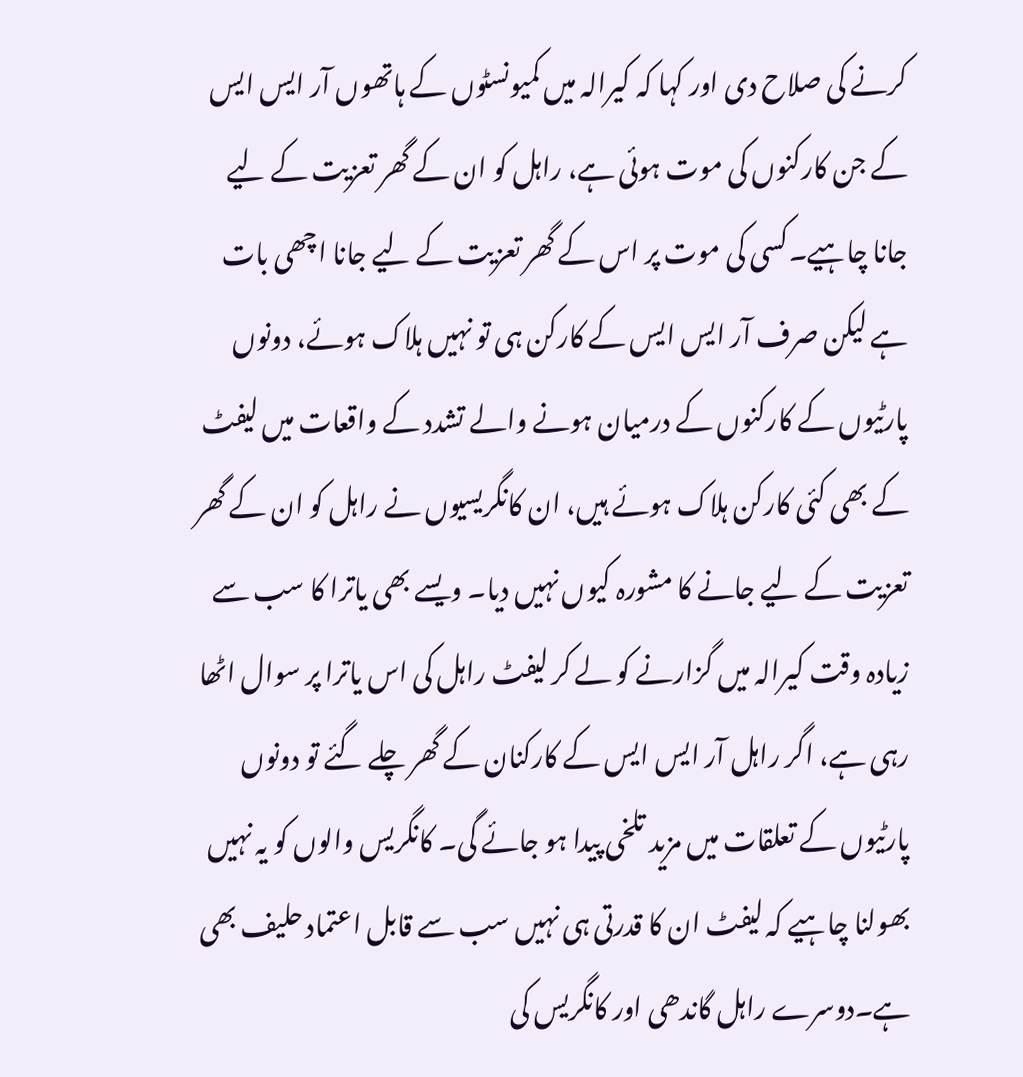کرنے کی صلاح دی اور کہا کہ کیرالہ میں کمیونسٹوں کے ہاتھوں آر ایس ایس کے جن کارکنوں کی موت ہوئی ہے، راہل کو ان کے گھر تعزیت کے لیے جانا چاہیے۔کسی کی موت پر اس کے گھر تعزیت کے لیے جانا اچھی بات ہے لیکن صرف آر ایس ایس کے کارکن ہی تو نہیں ہلاک ہوئے، دونوں پارٹیوں کے کارکنوں کے درمیان ہونے والے تشدد کے واقعات میں لیفٹ کے بھی کئی کارکن ہلاک ہوئے ہیں، ان کانگریسیوں نے راہل کو ان کے گھر تعزیت کے لیے جانے کا مشورہ کیوں نہیں دیا۔ ویسے بھی یاترا کا سب سے زیادہ وقت کیرالہ میں گزارنے کو لے کر لیفٹ راہل کی اس یاترا پر سوال اٹھا رہی ہے، اگر راہل آر ایس ایس کے کارکنان کے گھر چلے گئے تو دونوں پارٹیوں کے تعلقات میں مزید تلخی پیدا ہو جائے گی۔ کانگریس والوں کو یہ نہیں بھولنا چاہیے کہ لیفٹ ان کا قدرتی ہی نہیں سب سے قابل اعتماد حلیف بھی ہے۔دوسرے راہل گاندھی اور کانگریس کی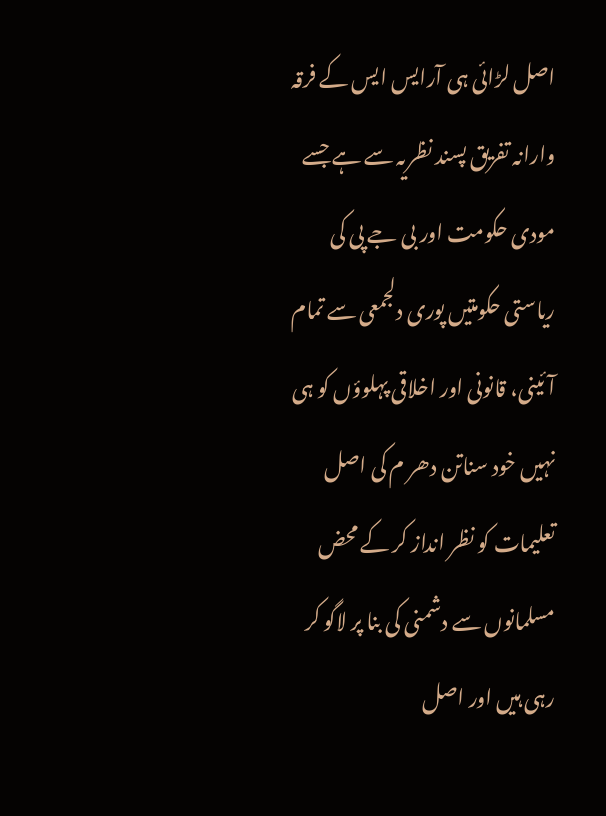اصل لڑائی ہی آرایس ایس کے فرقہ وارانہ تفریق پسند نظریہ سے ہے جسے مودی حکومت اور بی جے پی کی ریاستی حکومتیں پوری دلجمعی سے تمام آئینی، قانونی اور اخلاقی پہلوؤں کو ہی نہیں خود سناتن دھر م کی اصل تعلیمات کو نظر انداز کر کے محض مسلمانوں سے دشمنی کی بنا پر لاگو کر رہی ہیں اور اصل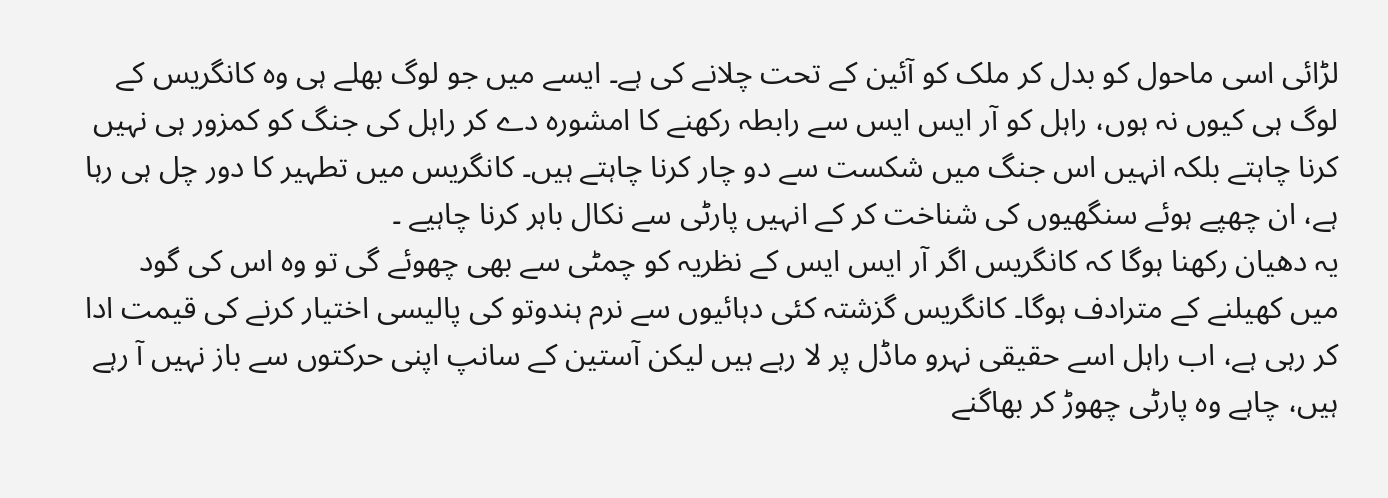لڑائی اسی ماحول کو بدل کر ملک کو آئین کے تحت چلانے کی ہے۔ ایسے میں جو لوگ بھلے ہی وہ کانگریس کے لوگ ہی کیوں نہ ہوں، راہل کو آر ایس ایس سے رابطہ رکھنے کا امشورہ دے کر راہل کی جنگ کو کمزور ہی نہیں کرنا چاہتے بلکہ انہیں اس جنگ میں شکست سے دو چار کرنا چاہتے ہیں۔ کانگریس میں تطہیر کا دور چل ہی رہا ہے، ان چھپے ہوئے سنگھیوں کی شناخت کر کے انہیں پارٹی سے نکال باہر کرنا چاہیے ۔
یہ دھیان رکھنا ہوگا کہ کانگریس اگر آر ایس ایس کے نظریہ کو چمٹی سے بھی چھوئے گی تو وہ اس کی گود میں کھیلنے کے مترادف ہوگا۔ کانگریس گزشتہ کئی دہائیوں سے نرم ہندوتو کی پالیسی اختیار کرنے کی قیمت ادا کر رہی ہے، اب راہل اسے حقیقی نہرو ماڈل پر لا رہے ہیں لیکن آستین کے سانپ اپنی حرکتوں سے باز نہیں آ رہے ہیں، چاہے وہ پارٹی چھوڑ کر بھاگنے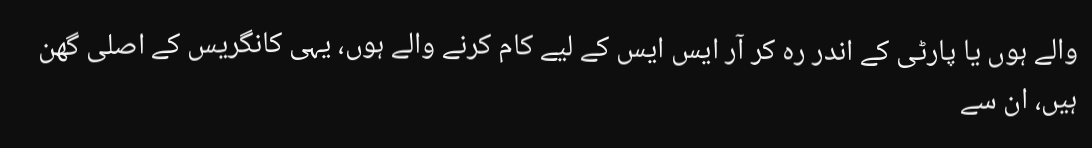والے ہوں یا پارٹی کے اندر رہ کر آر ایس ایس کے لیے کام کرنے والے ہوں، یہی کانگریس کے اصلی گھن ہیں، ان سے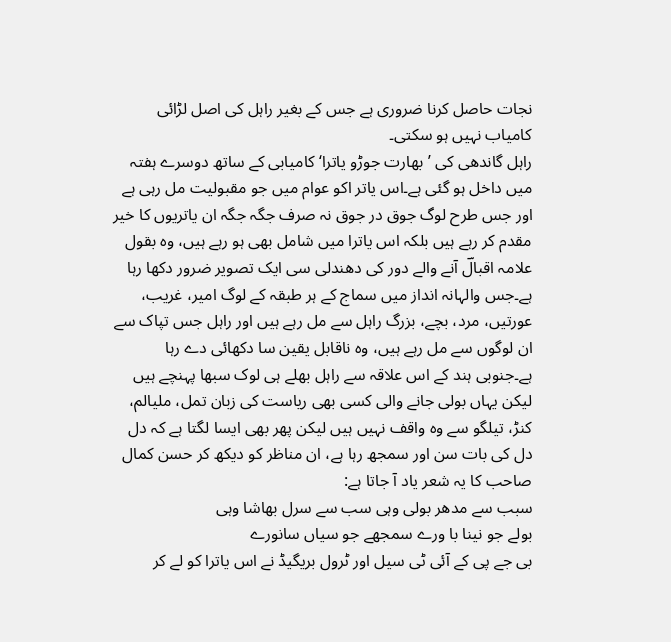نجات حاصل کرنا ضروری ہے جس کے بغیر راہل کی اصل لڑائی کامیاب نہیں ہو سکتی۔
راہل گاندھی کی ’بھارت جوڑو یاترا‘ کامیابی کے ساتھ دوسرے ہفتہ میں داخل ہو گئی ہے۔اس یاتر اکو عوام میں جو مقبولیت مل رہی ہے اور جس طرح لوگ جوق در جوق نہ صرف جگہ جگہ ان یاتریوں کا خیر مقدم کر رہے ہیں بلکہ اس یاترا میں شامل بھی ہو رہے ہیں، وہ بقول علامہ اقبالؔ آنے والے دور کی دھندلی سی ایک تصویر ضرور دکھا رہا ہے۔جس والہانہ انداز میں سماج کے ہر طبقہ کے لوگ امیر، غریب، عورتیں، مرد، بچے، بزرگ راہل سے مل رہے ہیں اور راہل جس تپاک سے ان لوگوں سے مل رہے ہیں، وہ ناقابل یقین سا دکھائی دے رہا ہے۔جنوبی ہند کے اس علاقہ سے راہل بھلے ہی لوک سبھا پہنچے ہیں لیکن یہاں بولی جانے والی کسی بھی ریاست کی زبان تمل، ملیالم، کنڑ، تیلگو سے وہ واقف نہیں ہیں لیکن پھر بھی ایسا لگتا ہے کہ دل دل کی بات سن اور سمجھ رہا ہے، ان مناظر کو دیکھ کر حسن کمال صاحب کا یہ شعر یاد آ جاتا ہے:
سبب سے مدھر بولی وہی سب سے سرل بھاشا وہی
بولے جو نینا با ورے سمجھے جو سیاں سانورے
بی جے پی کے آئی ٹی سیل اور ٹرول بریگیڈ نے اس یاترا کو لے کر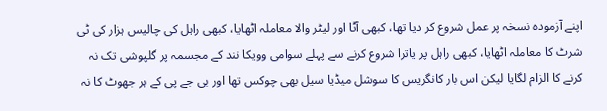اپنے آزمودہ نسخہ پر عمل شروع کر دیا تھا، کبھی آٹا اور لیٹر والا معاملہ اٹھایا، کبھی راہل کی چالیس ہزار کی ٹی شرٹ کا معاملہ اٹھایا، کبھی راہل پر یاترا شروع کرنے سے پہلے سوامی وویکا نند کے مجسمہ پر گلپوشی تک نہ کرنے کا الزام لگایا لیکن اس بار کانگریس کا سوشل میڈیا سیل بھی چوکس تھا اور بی جے پی کے ہر جھوٹ کا نہ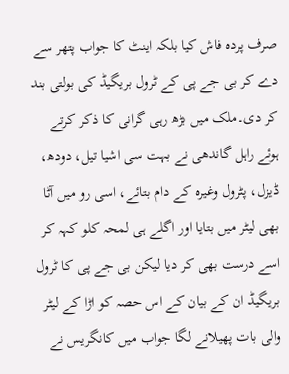صرف پردہ فاش کیا بلکہ اینٹ کا جواب پتھر سے دے کر بی جے پی کے ٹرول بریگیڈ کی بولتی بند کر دی۔ملک میں بڑھ رہی گرانی کا ذکر کرتے ہوئے راہل گاندھی نے بہت سی اشیا تیل، دودھ، ڈیزل، پٹرول وغیرہ کے دام بتائے، اسی رو میں آٹا بھی لیٹر میں بتایا اور اگلے ہی لمحہ کلو کہہ کر اسے درست بھی کر دیا لیکن بی جے پی کا ٹرول بریگیڈ ان کے بیان کے اس حصہ کو اڑا کے لیٹر والی بات پھیلانے لگا جواب میں کانگریس نے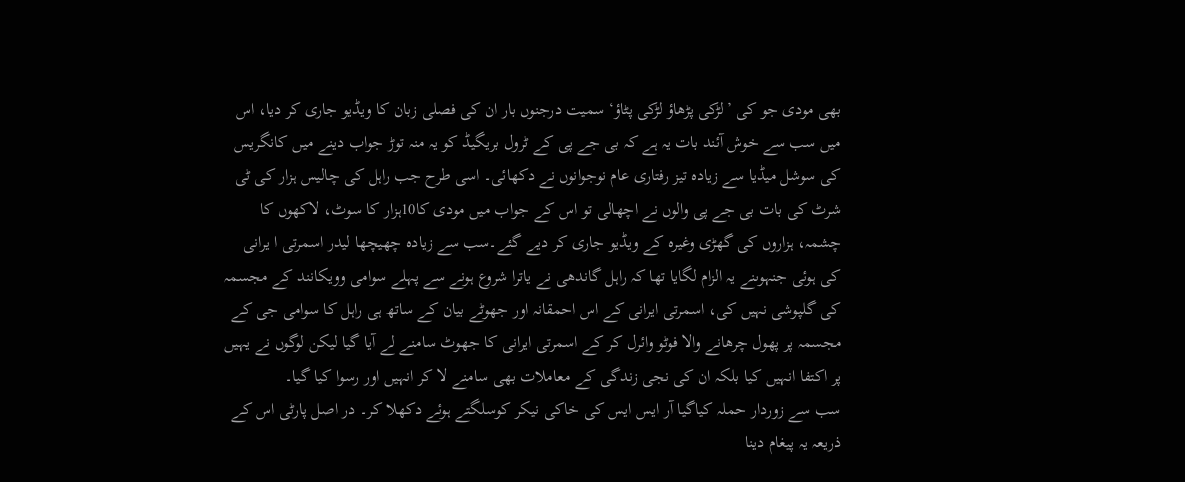بھی مودی جو کی ’لڑکی پڑھاؤ لڑکی پٹاؤ‘ سمیت درجنوں بار ان کی فصلی زبان کا ویڈیو جاری کر دیا، اس میں سب سے خوش آئند بات یہ ہے کہ بی جے پی کے ٹرول بریگیڈ کو یہ منہ توڑ جواب دینے میں کانگریس کی سوشل میڈیا سے زیادہ تیز رفتاری عام نوجوانوں نے دکھائی۔ اسی طرح جب راہل کی چالیس ہزار کی ٹی شرٹ کی بات بی جے پی والوں نے اچھالی تو اس کے جواب میں مودی کا10ہزار کا سوٹ، لاکھوں کا چشمہ، ہزاروں کی گھڑی وغیرہ کے ویڈیو جاری کر دیے گئے۔سب سے زیادہ چھیچھا لیدر اسمرتی ا یرانی کی ہوئی جنہوںنے یہ الزام لگایا تھا کہ راہل گاندھی نے یاترا شروع ہونے سے پہلے سوامی وویکانند کے مجسمہ کی گلپوشی نہیں کی، اسمرتی ایرانی کے اس احمقانہ اور جھوٹے بیان کے ساتھ ہی راہل کا سوامی جی کے مجسمہ پر پھول چرھانے والا فوٹو وائرل کر کے اسمرتی ایرانی کا جھوٹ سامنے لے آیا گیا لیکن لوگوں نے یہیں پر اکتفا انہیں کیا بلکہ ان کی نجی زندگی کے معاملات بھی سامنے لا کر انہیں اور رسوا کیا گیا۔
سب سے زوردار حملہ کیاگیا آر ایس ایس کی خاکی نیکر کوسلگتے ہوئے دکھلا کر۔ در اصل پارٹی اس کے ذریعہ یہ پیغام دینا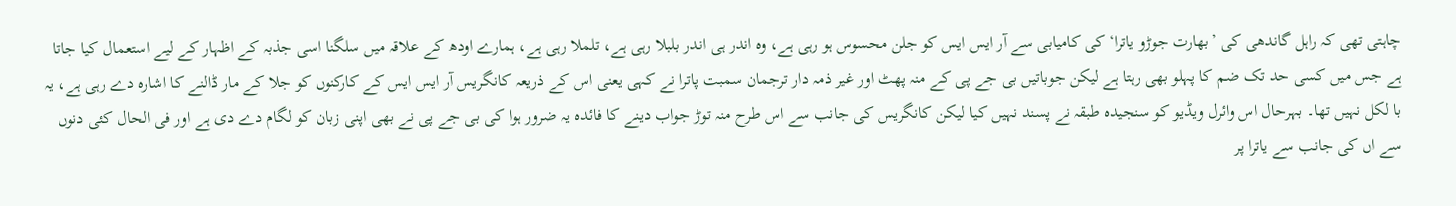چاہتی تھی کہ راہل گاندھی کی ’بھارت جوڑو یاترا‘ کی کامیابی سے آر ایس ایس کو جلن محسوس ہو رہی ہے، وہ اندر ہی اندر بلبلا رہی ہے، تلملا رہی ہے، ہمارے اودھ کے علاقہ میں سلگنا اسی جذبہ کے اظہار کے لیے استعمال کیا جاتا ہے جس میں کسی حد تک ضم کا پہلو بھی رہتا ہے لیکن جوباتیں بی جے پی کے منہ پھٹ اور غیر ذمہ دار ترجمان سمبت پاترا نے کہی یعنی اس کے ذریعہ کانگریس آر ایس ایس کے کارکنوں کو جلا کے مار ڈالنے کا اشارہ دے رہی ہے، یہ با لکل نہیں تھا۔ بہرحال اس وائرل ویڈیو کو سنجیدہ طبقہ نے پسند نہیں کیا لیکن کانگریس کی جانب سے اس طرح منہ توڑ جواب دینے کا فائدہ یہ ضرور ہوا کی بی جے پی نے بھی اپنی زبان کو لگام دے دی ہے اور فی الحال کئی دنوں سے اں کی جانب سے یاترا پر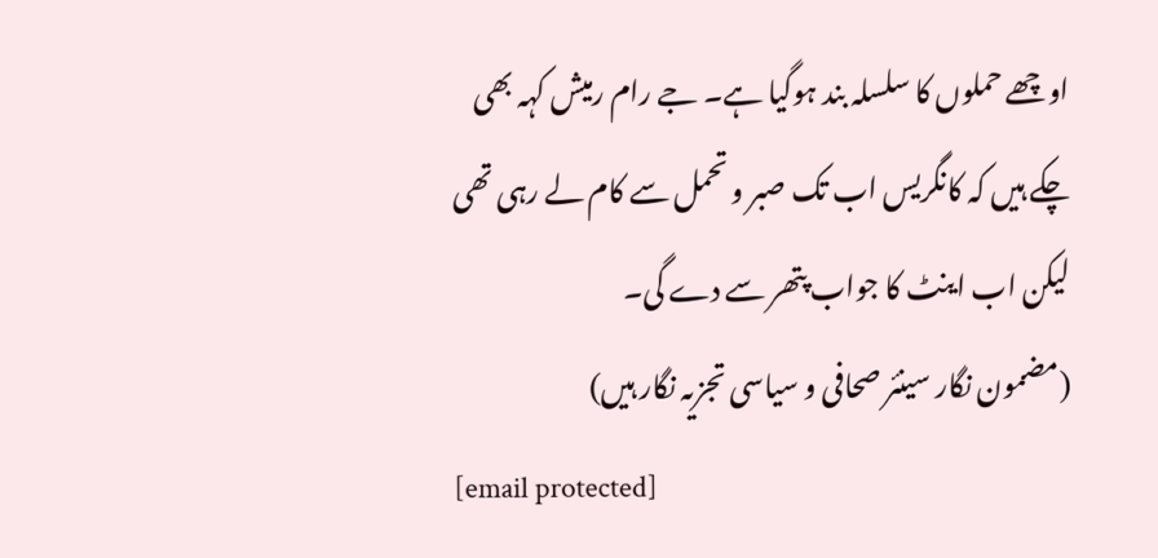اوچھے حملوں کا سلسلہ بند ہوگیا ہے۔ جے رام رمیش کہہ بھی چکے ہیں کہ کانگریس اب تک صبر و تحمل سے کام لے رہی تھی لیکن اب اینٹ کا جواب پتھر سے دے گی۔
(مضمون نگار سینئر صحافی و سیاسی تجزیہ نگار ہیں)
[email protected]